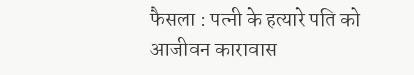फैसला : पत्नी के हत्यारे पति को आजीवन कारावास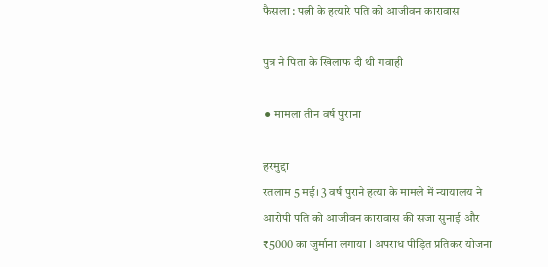फैसला : पत्नी के हत्यारे पति को आजीवन कारावास

पुत्र ने पिता के खिलाफ दी थी गवाही

⚫ मामला तीन वर्ष पुराना

हरमुद्दा
रतलाम 5 मई। 3 वर्ष पुराने हत्या के मामले में न्यायालय ने आरोपी पति को आजीवन कारावास की सजा सुनाई और ₹5000 का जुर्माना लगाया l अपराध पीड़ित प्रतिकर योजना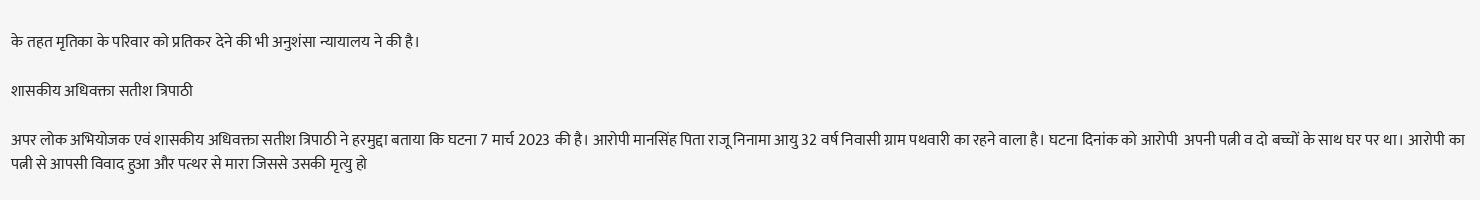के तहत मृतिका के परिवार को प्रतिकर देने की भी अनुशंसा न्यायालय ने की है।

शासकीय अधिवक्ता सतीश त्रिपाठी

अपर लोक अभियोजक एवं शासकीय अधिवक्ता सतीश त्रिपाठी ने हरमुद्दा बताया कि घटना 7 मार्च 2023 की है। आरोपी मानसिंह पिता राजू निनामा आयु 32 वर्ष निवासी ग्राम पथवारी का रहने वाला है। घटना दिनांक को आरोपी  अपनी पत्नी व दो बच्चों के साथ घर पर था। आरोपी का पत्नी से आपसी विवाद हुआ और पत्थर से मारा जिससे उसकी मृत्यु हो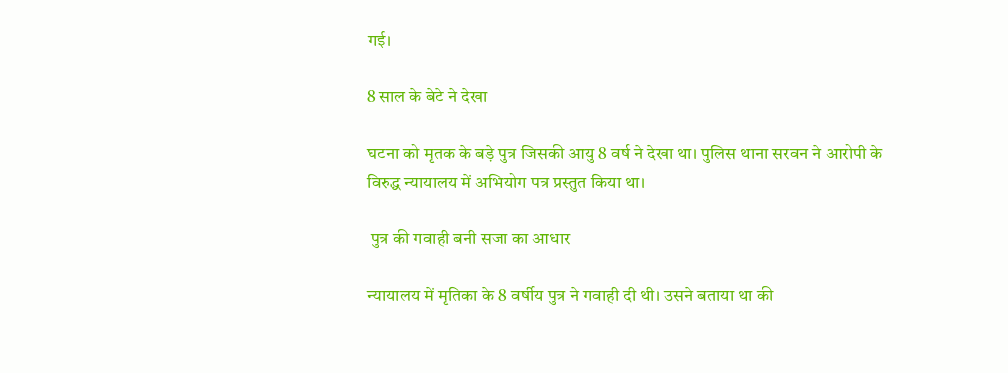गई।

8 साल के बेटे ने देखा

घटना को मृतक के बड़े पुत्र जिसकी आयु 8 वर्ष ने देखा था। पुलिस थाना सरवन ने आरोपी के विरुद्ध न्यायालय में अभियोग पत्र प्रस्तुत किया था।

 पुत्र की गवाही बनी सजा का आधार

न्यायालय में मृतिका के 8 वर्षीय पुत्र ने गवाही दी थी। उसने बताया था की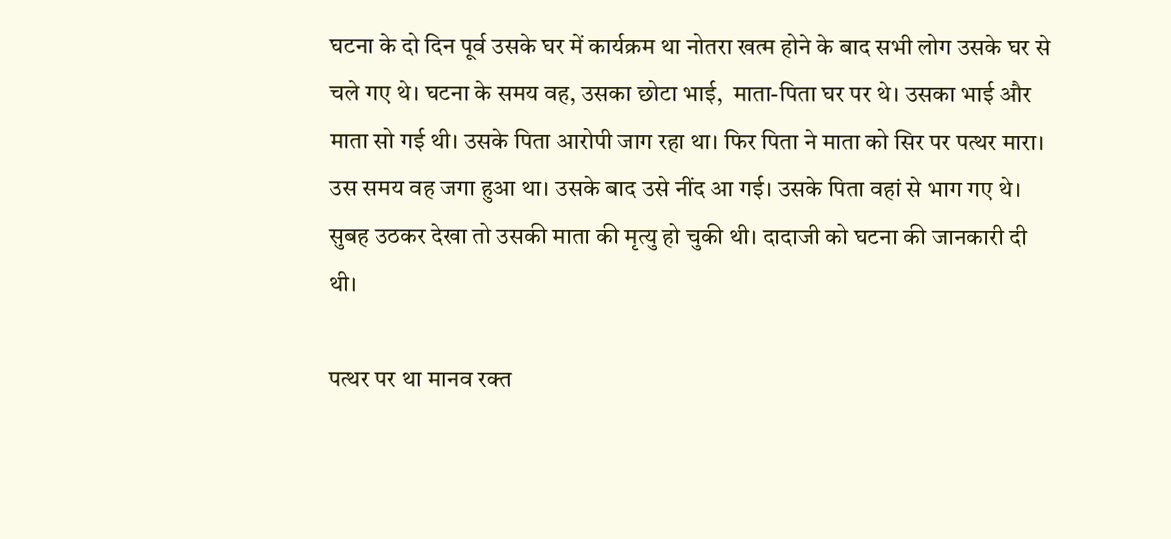घटना के दो दिन पूर्व उसके घर में कार्यक्रम था नोतरा खत्म होने के बाद सभी लोग उसके घर से चले गए थे। घटना के समय वह, उसका छोटा भाई,  माता-पिता घर पर थे। उसका भाई और  माता सो गई थी। उसके पिता आरोपी जाग रहा था। फिर पिता ने माता को सिर पर पत्थर मारा। उस समय वह जगा हुआ था। उसके बाद उसे नींद आ गई। उसके पिता वहां से भाग गए थे। सुबह उठकर देखा तो उसकी माता की मृत्यु हो चुकी थी। दादाजी को घटना की जानकारी दी थी।

पत्थर पर था मानव रक्त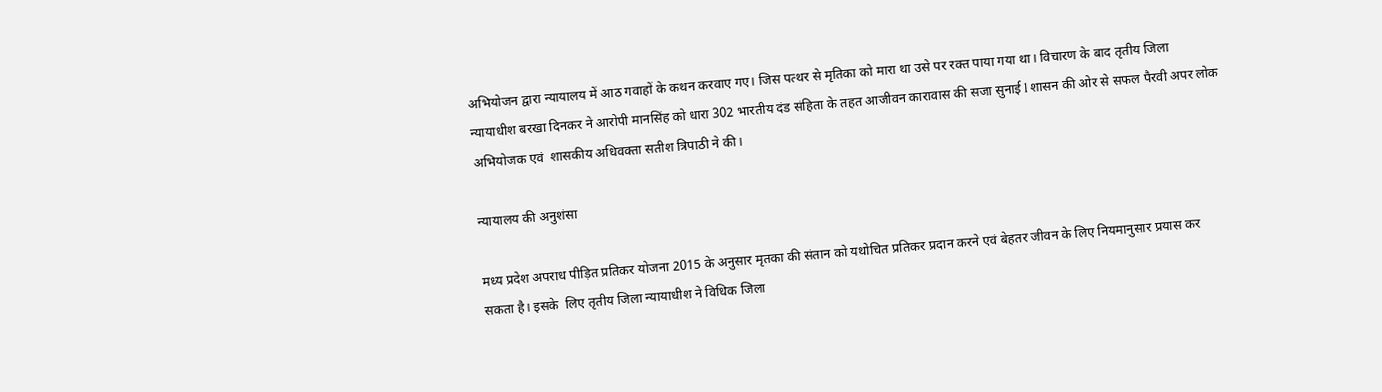अभियोजन द्वारा न्यायालय में आठ गवाहों के कथन करवाए गए। जिस पत्थर से मृतिका को मारा था उसे पर रक्त पाया गया था। विचारण के बाद तृतीय जिला न्यायाधीश बरखा दिनकर ने आरोपी मानसिंह को धारा 302 भारतीय दंड संहिता के तहत आजीवन कारावास की सजा सुनाई l शासन की ओर से सफल पैरवी अपर लोक अभियोजक एवं  शासकीय अधिवक्ता सतीश त्रिपाठी ने की।

न्यायालय की अनुशंसा

मध्य प्रदेश अपराध पीड़ित प्रतिकर योजना 2015 के अनुसार मृतका की संतान को यथोचित प्रतिकर प्रदान करने एवं बेहतर जीवन के लिए नियमानुसार प्रयास कर सकता है। इसके  लिए तृतीय जिला न्यायाधीश ने विधिक जिला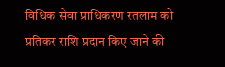विधिक सेवा प्राधिकरण रतलाम को प्रतिकर राशि प्रदान किए जाने की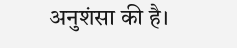अनुशंसा की है।